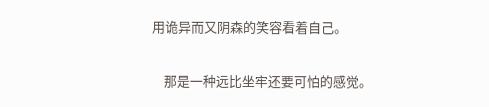用诡异而又阴森的笑容看着自己。

    那是一种远比坐牢还要可怕的感觉。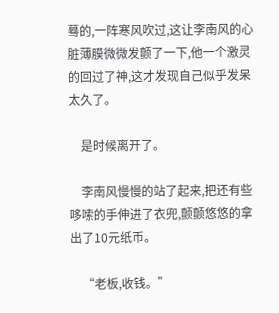蓦的,一阵寒风吹过,这让李南风的心脏薄膜微微发颤了一下,他一个激灵的回过了神,这才发现自己似乎发呆太久了。

    是时候离开了。

    李南风慢慢的站了起来,把还有些哆嗦的手伸进了衣兜,颤颤悠悠的拿出了10元纸币。

    “老板,收钱。”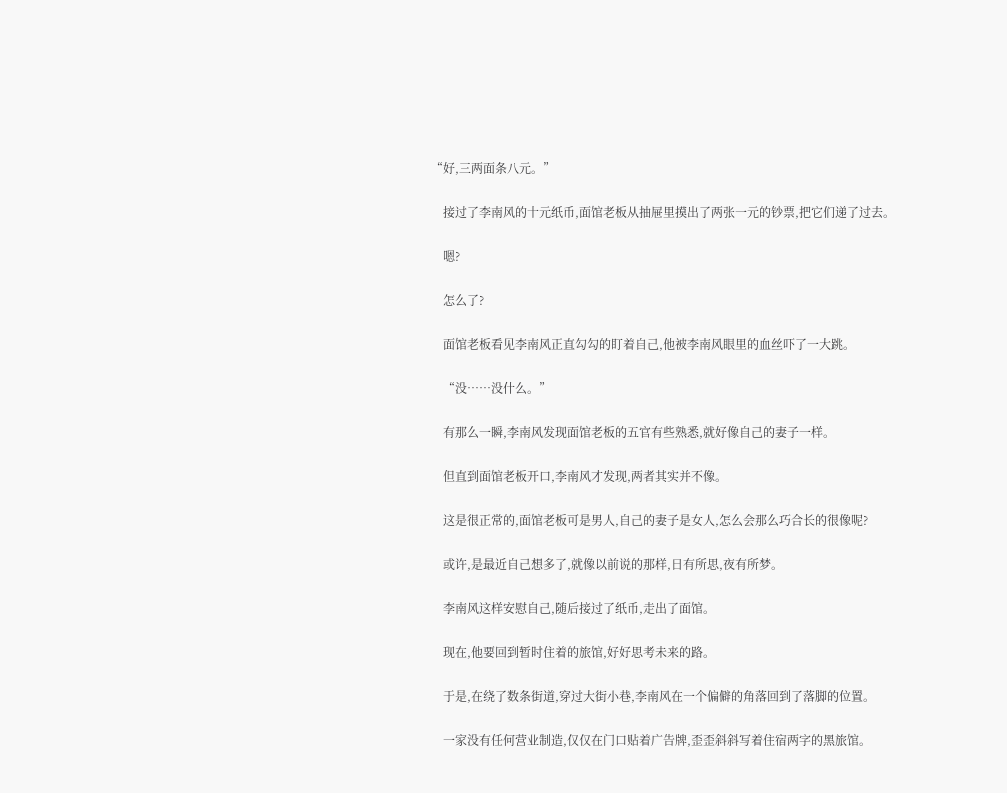“好,三两面条八元。”

    接过了李南风的十元纸币,面馆老板从抽屉里摸出了两张一元的钞票,把它们递了过去。

    嗯?

    怎么了?

    面馆老板看见李南风正直勾勾的盯着自己,他被李南风眼里的血丝吓了一大跳。

    “没……没什么。”

    有那么一瞬,李南风发现面馆老板的五官有些熟悉,就好像自己的妻子一样。

    但直到面馆老板开口,李南风才发现,两者其实并不像。

    这是很正常的,面馆老板可是男人,自己的妻子是女人,怎么会那么巧合长的很像呢?

    或许,是最近自己想多了,就像以前说的那样,日有所思,夜有所梦。

    李南风这样安慰自己,随后接过了纸币,走出了面馆。

    现在,他要回到暂时住着的旅馆,好好思考未来的路。

    于是,在绕了数条街道,穿过大街小巷,李南风在一个偏僻的角落回到了落脚的位置。

    一家没有任何营业制造,仅仅在门口贴着广告牌,歪歪斜斜写着住宿两字的黑旅馆。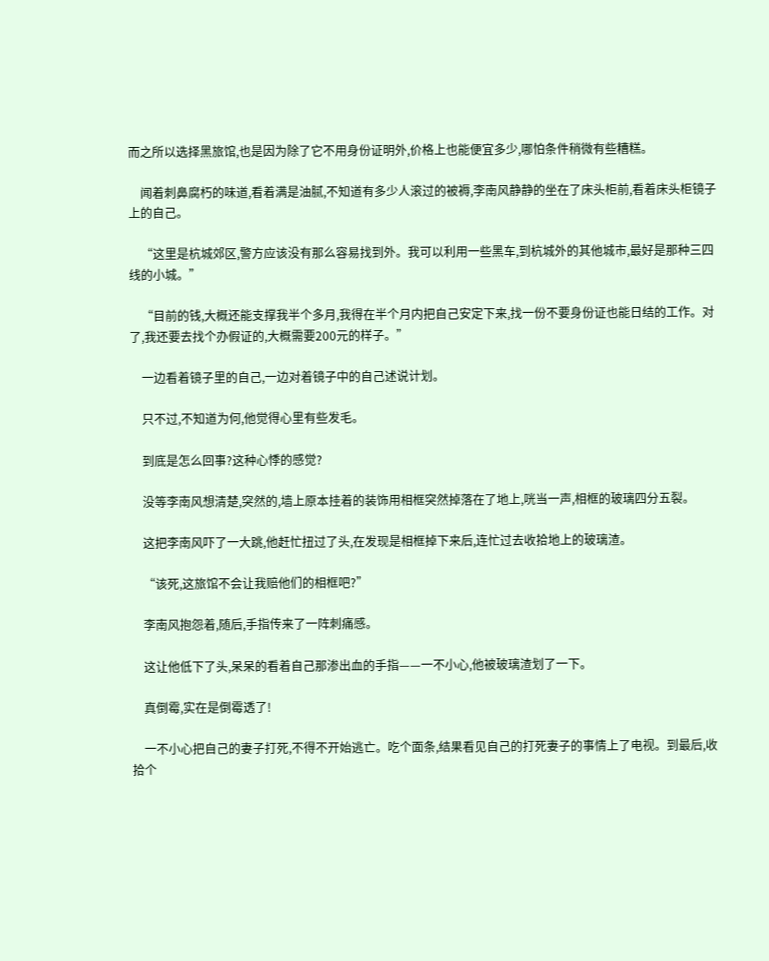而之所以选择黑旅馆,也是因为除了它不用身份证明外,价格上也能便宜多少,哪怕条件稍微有些糟糕。

    闻着刺鼻腐朽的味道,看着满是油腻,不知道有多少人滚过的被褥,李南风静静的坐在了床头柜前,看着床头柜镜子上的自己。

    “这里是杭城郊区,警方应该没有那么容易找到外。我可以利用一些黑车,到杭城外的其他城市,最好是那种三四线的小城。”

    “目前的钱,大概还能支撑我半个多月,我得在半个月内把自己安定下来,找一份不要身份证也能日结的工作。对了,我还要去找个办假证的,大概需要200元的样子。”

    一边看着镜子里的自己,一边对着镜子中的自己述说计划。

    只不过,不知道为何,他觉得心里有些发毛。

    到底是怎么回事?这种心悸的感觉?

    没等李南风想清楚,突然的,墙上原本挂着的装饰用相框突然掉落在了地上,咣当一声,相框的玻璃四分五裂。

    这把李南风吓了一大跳,他赶忙扭过了头,在发现是相框掉下来后,连忙过去收拾地上的玻璃渣。

    “该死,这旅馆不会让我赔他们的相框吧?”

    李南风抱怨着,随后,手指传来了一阵刺痛感。

    这让他低下了头,呆呆的看着自己那渗出血的手指——一不小心,他被玻璃渣划了一下。

    真倒霉,实在是倒霉透了!

    一不小心把自己的妻子打死,不得不开始逃亡。吃个面条,结果看见自己的打死妻子的事情上了电视。到最后,收拾个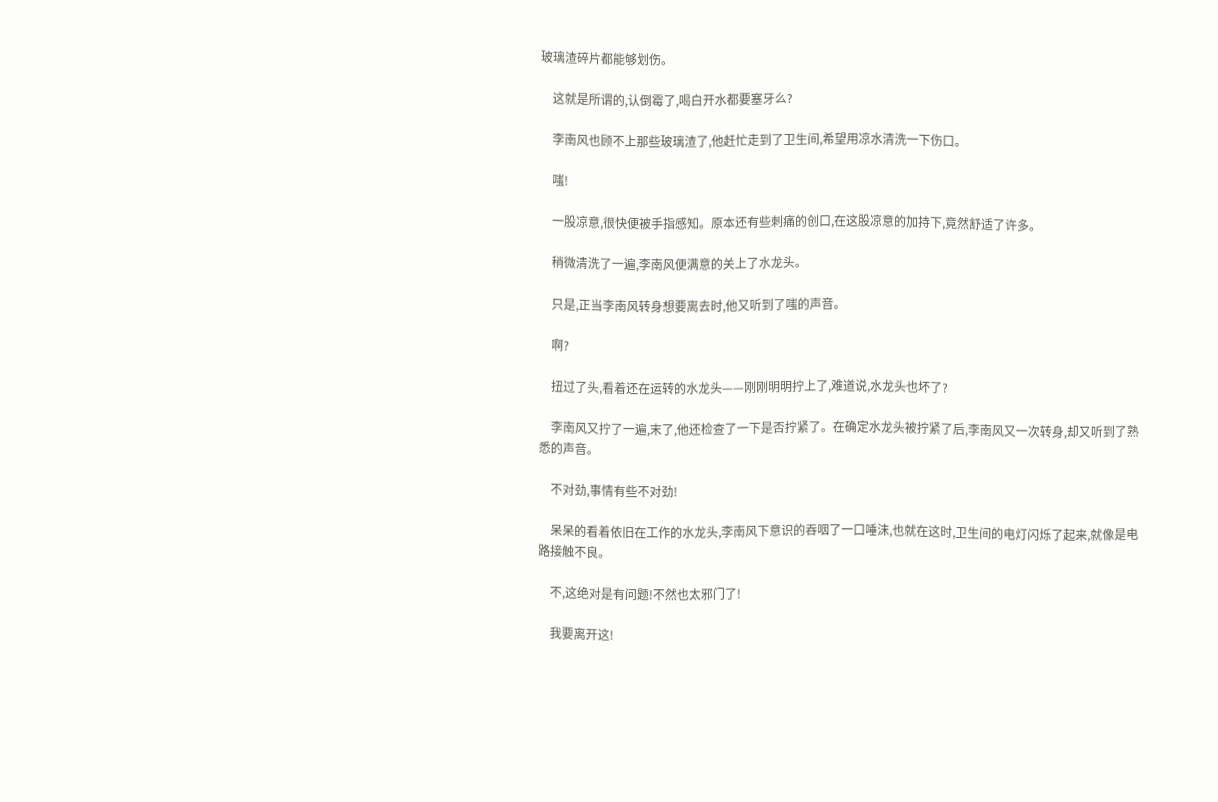玻璃渣碎片都能够划伤。

    这就是所谓的,认倒霉了,喝白开水都要塞牙么?

    李南风也顾不上那些玻璃渣了,他赶忙走到了卫生间,希望用凉水清洗一下伤口。

    嗤!

    一股凉意,很快便被手指感知。原本还有些刺痛的创口,在这股凉意的加持下,竟然舒适了许多。

    稍微清洗了一遍,李南风便满意的关上了水龙头。

    只是,正当李南风转身想要离去时,他又听到了嗤的声音。

    啊?

    扭过了头,看着还在运转的水龙头——刚刚明明拧上了,难道说,水龙头也坏了?

    李南风又拧了一遍,末了,他还检查了一下是否拧紧了。在确定水龙头被拧紧了后,李南风又一次转身,却又听到了熟悉的声音。

    不对劲,事情有些不对劲!

    呆呆的看着依旧在工作的水龙头,李南风下意识的吞咽了一口唾沫,也就在这时,卫生间的电灯闪烁了起来,就像是电路接触不良。

    不,这绝对是有问题!不然也太邪门了!

    我要离开这!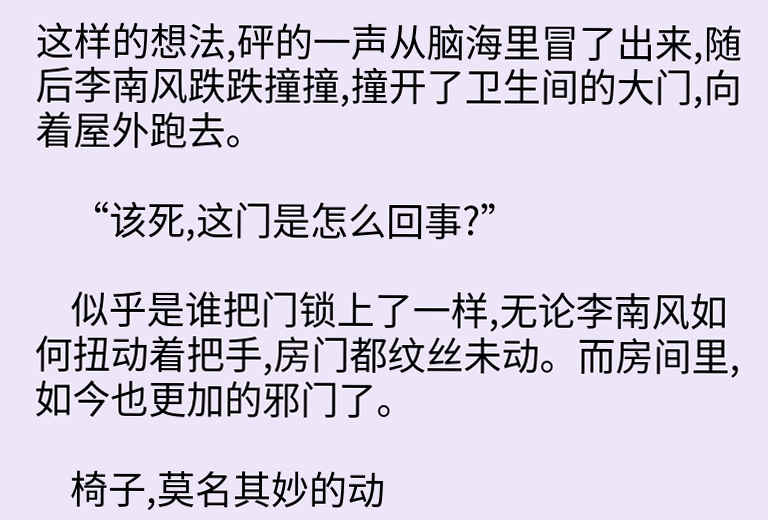这样的想法,砰的一声从脑海里冒了出来,随后李南风跌跌撞撞,撞开了卫生间的大门,向着屋外跑去。

    “该死,这门是怎么回事?”

    似乎是谁把门锁上了一样,无论李南风如何扭动着把手,房门都纹丝未动。而房间里,如今也更加的邪门了。

    椅子,莫名其妙的动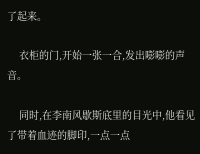了起来。

    衣柜的门,开始一张一合,发出嘭嘭的声音。

    同时,在李南风歇斯底里的目光中,他看见了带着血迹的脚印,一点一点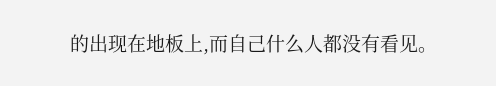的出现在地板上,而自己什么人都没有看见。